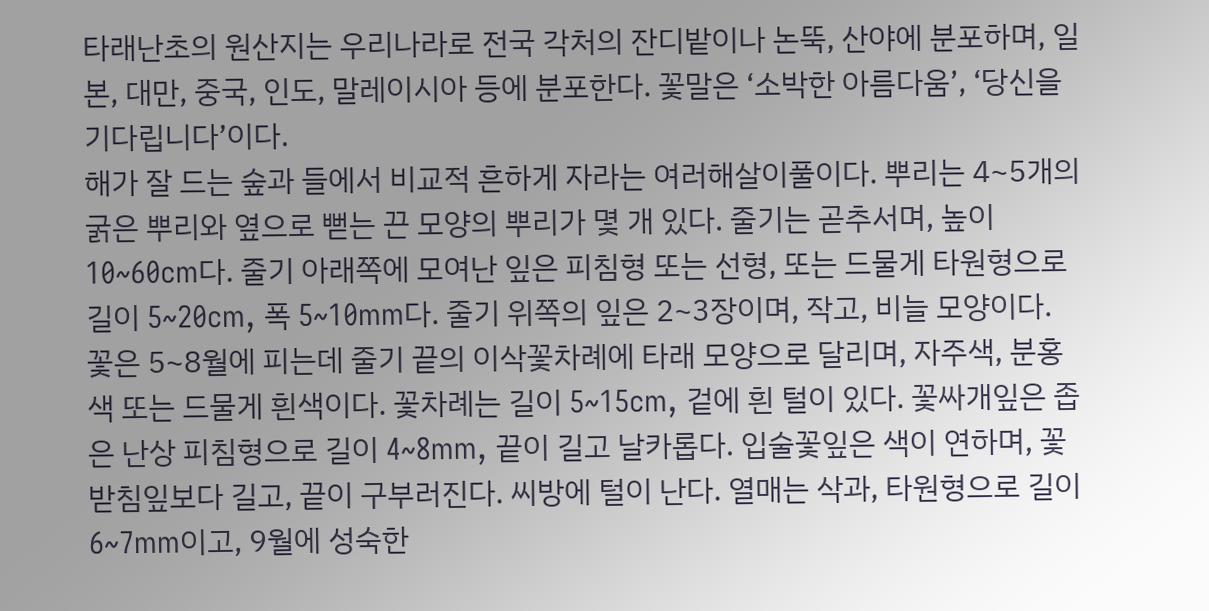타래난초의 원산지는 우리나라로 전국 각처의 잔디밭이나 논뚝, 산야에 분포하며, 일본, 대만, 중국, 인도, 말레이시아 등에 분포한다. 꽃말은 ‘소박한 아름다움’, ‘당신을 기다립니다’이다.
해가 잘 드는 숲과 들에서 비교적 흔하게 자라는 여러해살이풀이다. 뿌리는 4~5개의 굵은 뿌리와 옆으로 뻗는 끈 모양의 뿌리가 몇 개 있다. 줄기는 곧추서며, 높이 10~60cm다. 줄기 아래쪽에 모여난 잎은 피침형 또는 선형, 또는 드물게 타원형으로 길이 5~20cm, 폭 5~10mm다. 줄기 위쪽의 잎은 2~3장이며, 작고, 비늘 모양이다. 꽃은 5~8월에 피는데 줄기 끝의 이삭꽃차례에 타래 모양으로 달리며, 자주색, 분홍색 또는 드물게 흰색이다. 꽃차례는 길이 5~15cm, 겉에 흰 털이 있다. 꽃싸개잎은 좁은 난상 피침형으로 길이 4~8mm, 끝이 길고 날카롭다. 입술꽃잎은 색이 연하며, 꽃받침잎보다 길고, 끝이 구부러진다. 씨방에 털이 난다. 열매는 삭과, 타원형으로 길이 6~7mm이고, 9월에 성숙한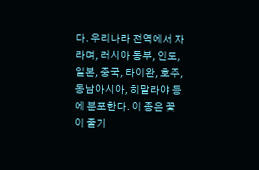다. 우리나라 전역에서 자라며, 러시아 동부, 인도, 일본, 중국, 타이완, 호주, 동남아시아, 히말라야 등에 분포한다. 이 종은 꽃이 줄기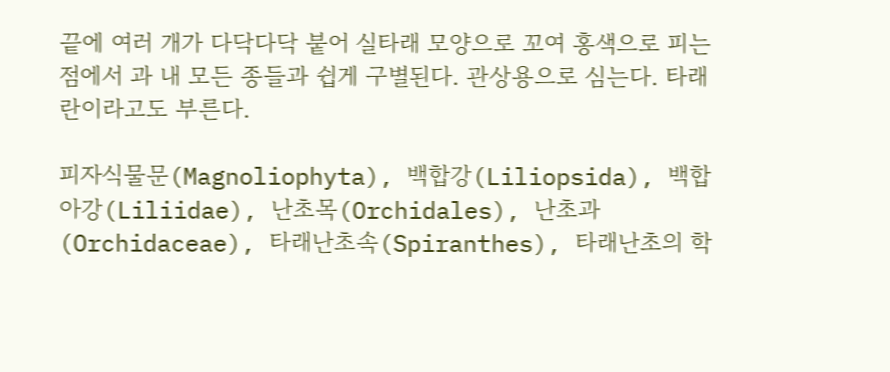끝에 여러 개가 다닥다닥 붙어 실타래 모양으로 꼬여 홍색으로 피는 점에서 과 내 모든 종들과 쉽게 구별된다. 관상용으로 심는다. 타래란이라고도 부른다.

피자식물문(Magnoliophyta), 백합강(Liliopsida), 백합아강(Liliidae), 난초목(Orchidales), 난초과(Orchidaceae), 타래난초속(Spiranthes), 타래난초의 학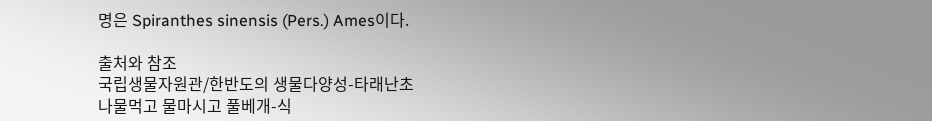명은 Spiranthes sinensis (Pers.) Ames이다.

출처와 참조
국립생물자원관/한반도의 생물다양성-타래난초
나물먹고 물마시고 풀베개-식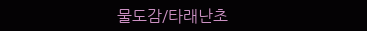물도감/타래난초